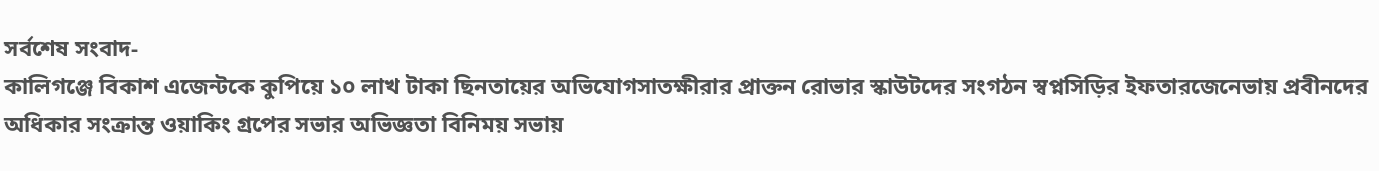সর্বশেষ সংবাদ-
কালিগঞ্জে বিকাশ এজেন্টকে কুপিয়ে ১০ লাখ টাকা ছিনতায়ের অভিযোগসাতক্ষীরার প্রাক্তন রোভার স্কাউটদের সংগঠন স্বপ্নসিড়ির ইফতারজেনেভায় প্রবীনদের অধিকার সংক্রান্ত ওয়াকিং গ্রপের সভার অভিজ্ঞতা বিনিময় সভায়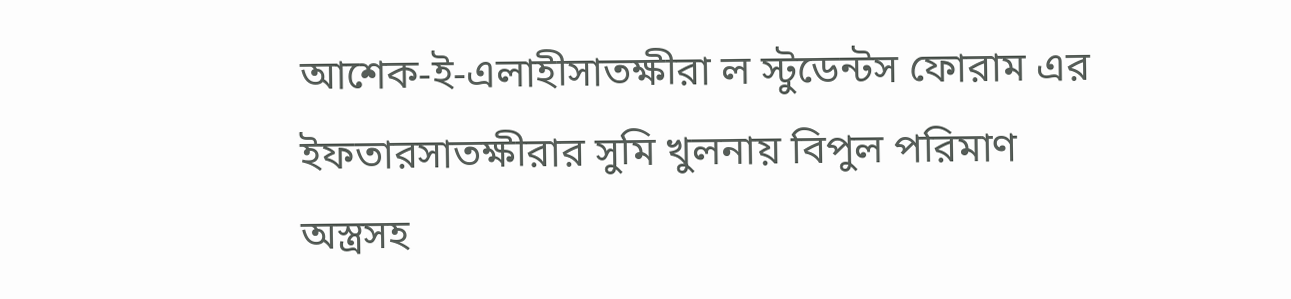আশেক-ই-এলাহীসাতক্ষীরা ল স্টুডেন্টস ফোরাম এর ইফতারসাতক্ষীরার সুমি খুলনায় বিপুল পরিমাণ অস্ত্রসহ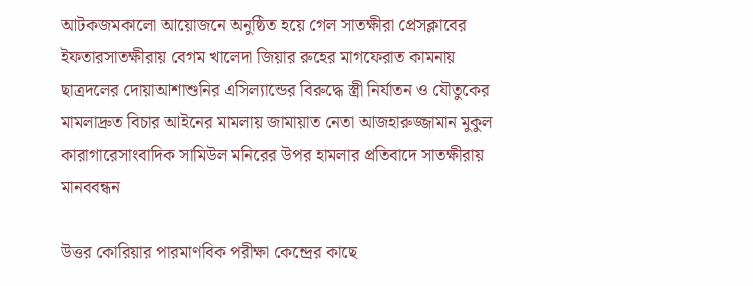আটকজমকালো আয়োজনে অনুষ্ঠিত হয়ে গেল সাতক্ষীরা প্রেসক্লাবের ইফতারসাতক্ষীরায় বেগম খালেদা জিয়ার রুহের মাগফেরাত কামনায় ছাত্রদলের দোয়াআশাশুনির এসিল্যান্ডের বিরুদ্ধে স্ত্রী নির্যাতন ও যৌতুকের মামলাদ্রুত বিচার আইনের মামলায় জামায়াত নেতা আজহারুজ্জামান ‍মুকুল কারাগারেসাংবাদিক সামিউল মনিরের উপর হামলার প্রতিবাদে সাতক্ষীরায় মানববন্ধন

উত্তর কোরিয়ার পারমাণবিক পরীক্ষা কেন্দ্রের কাছে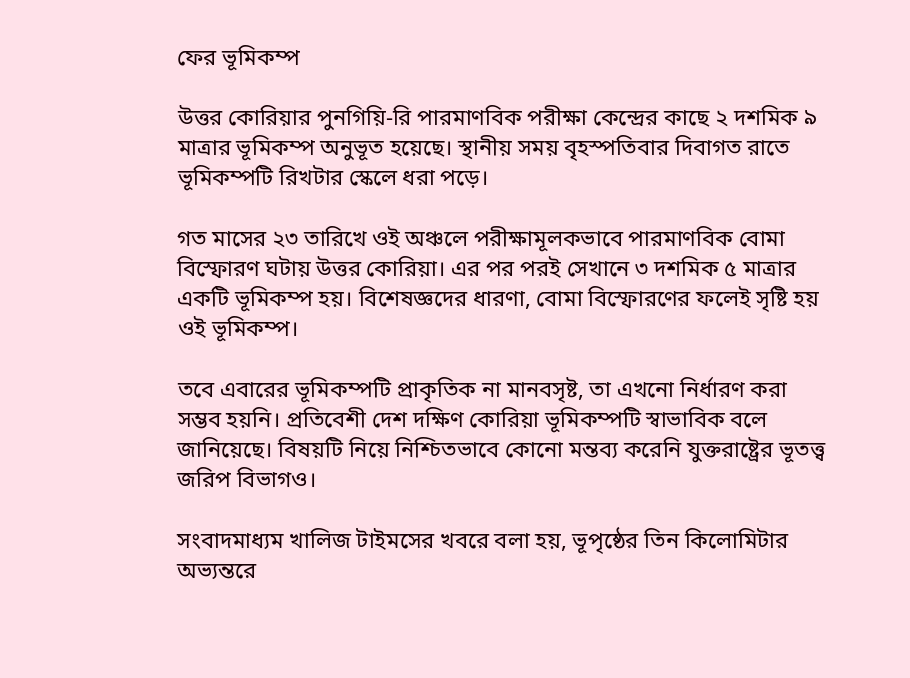ফের ভূমিকম্প

উত্তর কোরিয়ার পুনগিয়ি-রি পারমাণবিক পরীক্ষা কেন্দ্রের কাছে ২ দশমিক ৯ মাত্রার ভূমিকম্প অনুভূত হয়েছে। স্থানীয় সময় বৃহস্পতিবার দিবাগত রাতে ভূমিকম্পটি রিখটার স্কেলে ধরা পড়ে।

গত মাসের ২৩ তারিখে ওই অঞ্চলে পরীক্ষামূলকভাবে পারমাণবিক বোমা বিস্ফোরণ ঘটায় উত্তর কোরিয়া। এর পর পরই সেখানে ৩ দশমিক ৫ মাত্রার একটি ভূমিকম্প হয়। বিশেষজ্ঞদের ধারণা, বোমা বিস্ফোরণের ফলেই সৃষ্টি হয় ওই ভূমিকম্প।

তবে এবারের ভূমিকম্পটি প্রাকৃতিক না মানবসৃষ্ট, তা এখনো নির্ধারণ করা সম্ভব হয়নি। প্রতিবেশী দেশ দক্ষিণ কোরিয়া ভূমিকম্পটি স্বাভাবিক বলে জানিয়েছে। বিষয়টি নিয়ে নিশ্চিতভাবে কোনো মন্তব্য করেনি যুক্তরাষ্ট্রের ভূতত্ত্ব জরিপ বিভাগও।

সংবাদমাধ্যম খালিজ টাইমসের খবরে বলা হয়, ভূপৃষ্ঠের তিন কিলোমিটার অভ্যন্তরে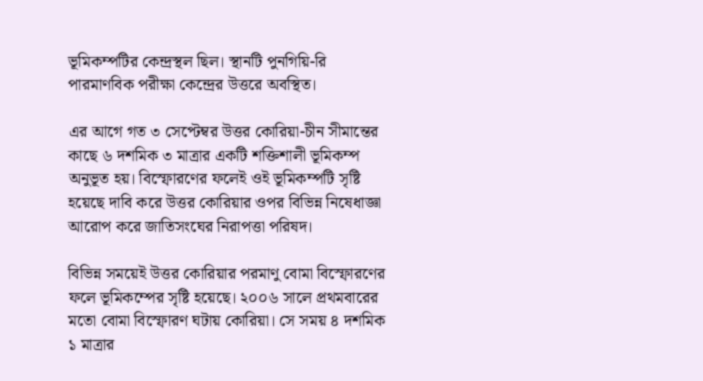ভূমিকম্পটির কেন্দ্রস্থল ছিল। স্থানটি পুনগিয়ি-রি পারমাণবিক পরীক্ষা কেন্দ্রের উত্তরে অবস্থিত।

এর আগে গত ৩ সেপ্টেম্বর উত্তর কোরিয়া-চীন সীমান্তের কাছে ৬ দশমিক ৩ মাত্রার একটি শক্তিশালী ভূমিকম্প অনুভূত হয়। বিস্ফোরণের ফলেই ওই ভূমিকম্পটি সৃষ্টি হয়েছে দাবি করে উত্তর কোরিয়ার ওপর বিভিন্ন নিষেধাজ্ঞা আরোপ করে জাতিসংঘের নিরাপত্তা পরিষদ।

বিভিন্ন সময়েই উত্তর কোরিয়ার পরমাণু বোমা বিস্ফোরণের ফলে ভূমিকম্পের সৃষ্টি হয়েছে। ২০০৬ সালে প্রথমবারের মতো বোমা বিস্ফোরণ ঘটায় কোরিয়া। সে সময় ৪ দশমিক ১ মাত্রার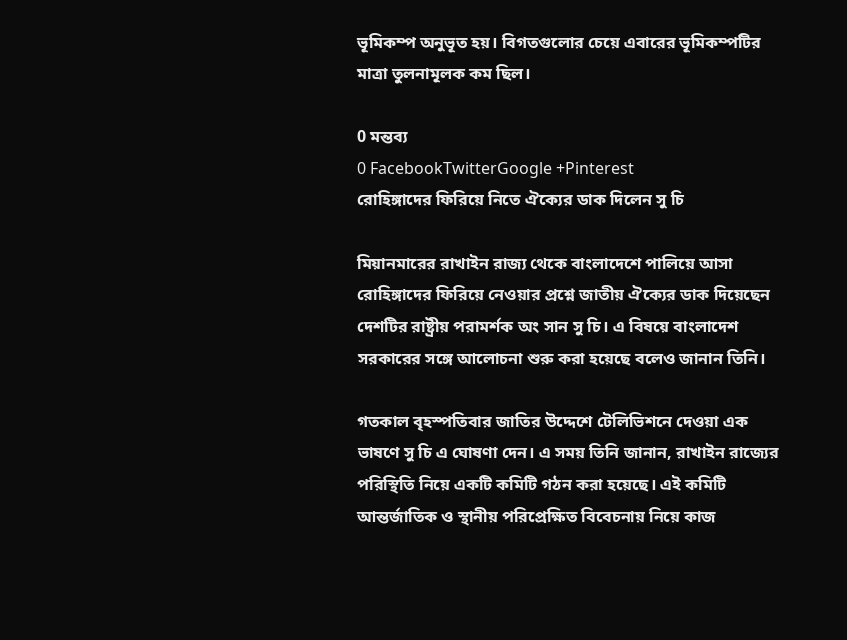ভূমিকম্প অনুভূত হয়। বিগতগুলোর চেয়ে এবারের ভূমিকম্পটির মাত্রা তুলনামূলক কম ছিল।

0 মন্তব্য
0 FacebookTwitterGoogle +Pinterest
রোহিঙ্গাদের ফিরিয়ে নিতে ঐক্যের ডাক দিলেন সু চি

মিয়ানমারের রাখাইন রাজ্য থেকে বাংলাদেশে পালিয়ে আসা রোহিঙ্গাদের ফিরিয়ে নেওয়ার প্রশ্নে জাতীয় ঐক্যের ডাক দিয়েছেন দেশটির রাষ্ট্রীয় পরামর্শক অং সান সু চি। এ বিষয়ে বাংলাদেশ সরকারের সঙ্গে আলোচনা শুরু করা হয়েছে বলেও জানান তিনি।

গতকাল বৃহস্পতিবার জাতির উদ্দেশে টেলিভিশনে দেওয়া এক ভাষণে সু চি এ ঘোষণা দেন। এ সময় তিনি জানান, রাখাইন রাজ্যের পরিস্থিতি নিয়ে একটি কমিটি গঠন করা হয়েছে। এই কমিটি আন্তর্জাতিক ও স্থানীয় পরিপ্রেক্ষিত বিবেচনায় নিয়ে কাজ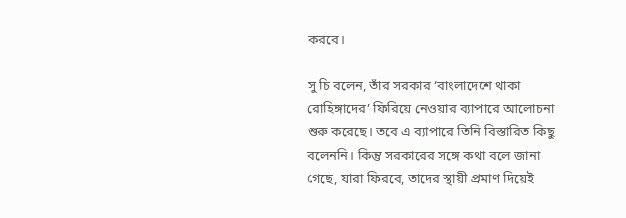করবে।

সু চি বলেন, তাঁর সরকার ‘বাংলাদেশে থাকা রোহিঙ্গাদের’ ফিরিয়ে নেওয়ার ব্যাপারে আলোচনা শুরু করেছে। তবে এ ব্যাপারে তিনি বিস্তারিত কিছু বলেননি। কিন্তু সরকারের সঙ্গে কথা বলে জানা গেছে, যারা ফিরবে, তাদের স্থায়ী প্রমাণ দিয়েই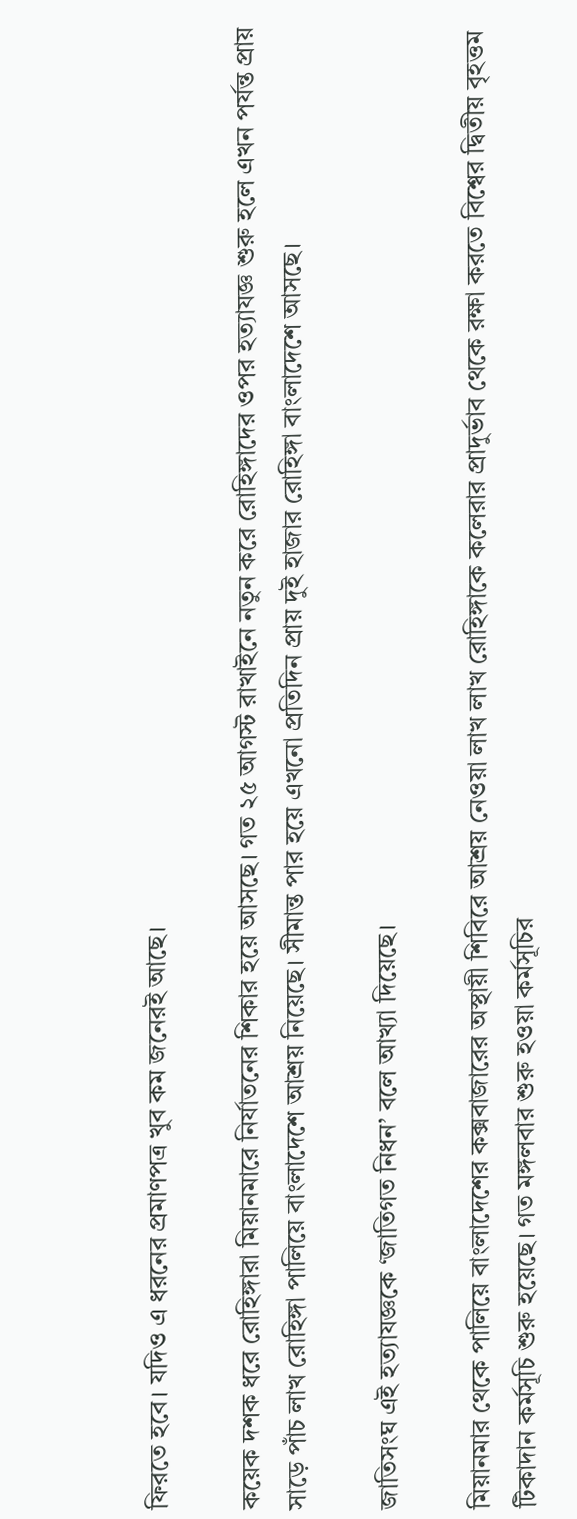ফিরতে হবে। যদিও এ ধরনের প্রমাণপত্র খুব কম জনেরই আছে।

কয়েক দশক ধরে রোহিঙ্গারা মিয়ানমারে নির্যাতনের শিকার হয়ে আসছে। গত ২৫ আগস্ট রাখাইনে নতুন করে রোহিঙ্গাদের ওপর হত্যাযজ্ঞ শুরু হলে এখন পর্যন্ত প্রায় সাড়ে পাঁচ লাখ রোহিঙ্গা পালিয়ে বাংলাদেশে আশ্রয় নিয়েছে। সীমান্ত পার হয়ে এখনো প্রতিদিন প্রায় দুই হাজার রোহিঙ্গা বাংলাদেশে আসছে।

জাতিসংঘ এই হত্যাযজ্ঞকে ‘জাতিগত নিধন’ বলে আখ্যা দিয়েছে।

মিয়ানমার থেকে পালিয়ে বাংলাদেশের কক্সবাজারের অস্থায়ী শিবিরে আশ্রয় নেওয়া লাখ লাখ রোহিঙ্গাকে কলেরার প্রাদুর্ভাব থেকে রক্ষা করতে বিশ্বের দ্বিতীয় বৃহত্তম টিকাদান কর্মসূচি শুরু হয়েছে। গত মঙ্গলবার শুরু হওয়া কর্মসূচির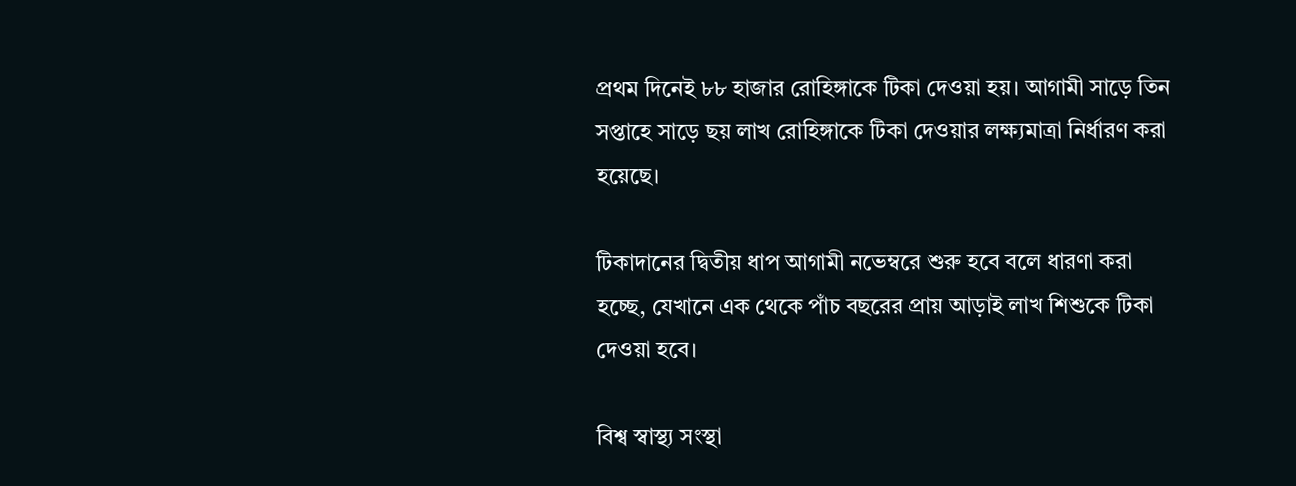প্রথম দিনেই ৮৮ হাজার রোহিঙ্গাকে টিকা দেওয়া হয়। আগামী সাড়ে তিন সপ্তাহে সাড়ে ছয় লাখ রোহিঙ্গাকে টিকা দেওয়ার লক্ষ্যমাত্রা নির্ধারণ করা হয়েছে।

টিকাদানের দ্বিতীয় ধাপ আগামী নভেম্বরে শুরু হবে বলে ধারণা করা হচ্ছে, যেখানে এক থেকে পাঁচ বছরের প্রায় আড়াই লাখ শিশুকে টিকা দেওয়া হবে।

বিশ্ব স্বাস্থ্য সংস্থা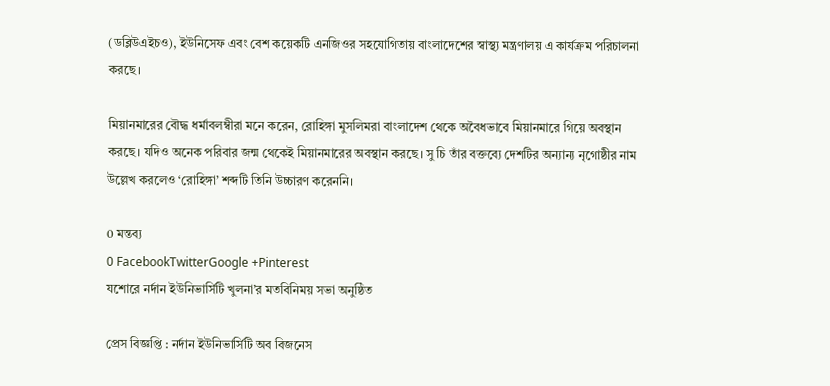(ডব্লিউএইচও), ইউনিসেফ এবং বেশ কয়েকটি এনজিওর সহযোগিতায় বাংলাদেশের স্বাস্থ্য মন্ত্রণালয় এ কার্যক্রম পরিচালনা করছে।

মিয়ানমারের বৌদ্ধ ধর্মাবলম্বীরা মনে করেন, রোহিঙ্গা মুসলিমরা বাংলাদেশ থেকে অবৈধভাবে মিয়ানমারে গিয়ে অবস্থান করছে। যদিও অনেক পরিবার জন্ম থেকেই মিয়ানমারের অবস্থান করছে। সু চি তাঁর বক্তব্যে দেশটির অন্যান্য নৃগোষ্ঠীর নাম উল্লেখ করলেও ‘রোহিঙ্গা’ শব্দটি তিনি উচ্চারণ করেননি।

0 মন্তব্য
0 FacebookTwitterGoogle +Pinterest
যশোরে নর্দান ইউনিভার্সিটি খুলনা’র মতবিনিময় সভা অনুষ্ঠিত

প্রেস বিজ্ঞপ্তি : নর্দান ইউনিভার্সিটি অব বিজনেস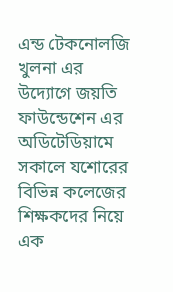এন্ড টেকনোলজি খুলনা এর উদ্যোগে জয়তি ফাউন্ডেশেন এর অডিটেডিয়ামে সকালে যশোরের বিভিন্ন কলেজের শিক্ষকদের নিয়ে এক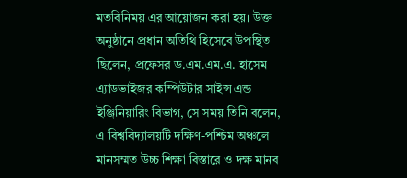মতবিনিময় এর আয়োজন করা হয়। উক্ত অনুষ্ঠানে প্রধান অতিথি হিসেবে উপস্থিত ছিলেন, প্রফেসর ড.এম.এম.এ. হাসেম এ্যাডভাইজর কম্পিউটার সাইন্স এন্ড ইঞ্জিনিয়ারিং বিভাগ, সে সময় তিনি বলেন, এ বিশ্ববিদ্যালয়টি দক্ষিণ-পশ্চিম অঞ্চলে মানসম্মত উচ্চ শিক্ষা বিস্তারে ও দক্ষ মানব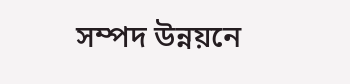সম্পদ উন্নয়নে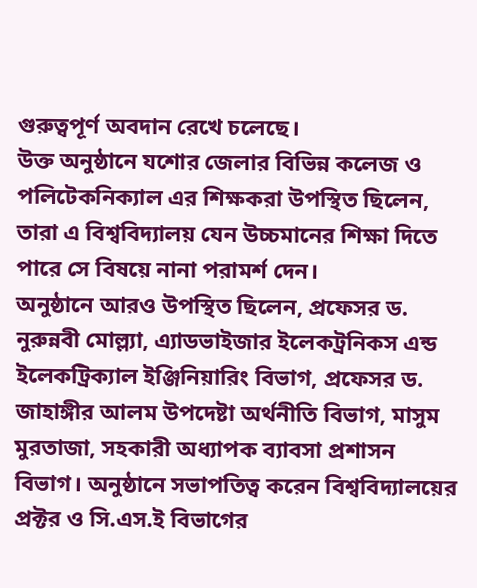গুরুত্বপূর্ণ অবদান রেখে চলেছে।
উক্ত অনুষ্ঠানে যশোর জেলার বিভিন্ন কলেজ ও পলিটেকনিক্যাল এর শিক্ষকরা উপস্থিত ছিলেন, তারা এ বিশ্ববিদ্যালয় যেন উচ্চমানের শিক্ষা দিতে পারে সে বিষয়ে নানা পরামর্শ দেন।
অনুষ্ঠানে আরও উপস্থিত ছিলেন, প্রফেসর ড. নুরুন্নবী মোল্ল্যা, এ্যাডভাইজার ইলেকট্রনিকস এন্ড ইলেকট্রিক্যাল ইঞ্জিনিয়ারিং বিভাগ, প্রফেসর ড. জাহাঙ্গীর আলম উপদেষ্টা অর্থনীতি বিভাগ, মাসুম মুরতাজা, সহকারী অধ্যাপক ব্যাবসা প্রশাসন বিভাগ। অনুষ্ঠানে সভাপতিত্ব করেন বিশ্ববিদ্যালয়ের প্রক্টর ও সি.এস.ই বিভাগের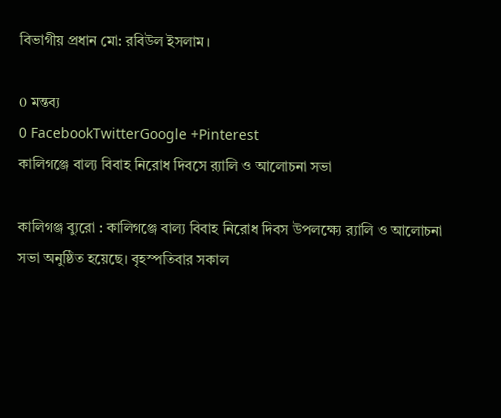বিভাগীয় প্রধান মো: রবিউল ইসলাম।

0 মন্তব্য
0 FacebookTwitterGoogle +Pinterest
কালিগঞ্জে বাল্য বিবাহ নিরোধ দিবসে র‌্যালি ও আলোচনা সভা

কালিগঞ্জ ব্যুরো : কালিগঞ্জে বাল্য বিবাহ নিরোধ দিবস উপলক্ষ্যে র‌্যালি ও আলোচনা সভা অনুষ্ঠিত হয়েছে। বৃহস্পতিবার সকাল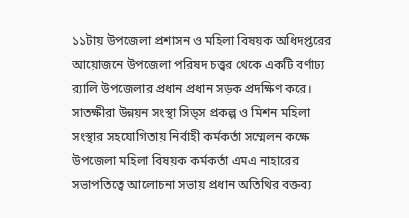১১টায় উপজেলা প্রশাসন ও মহিলা বিষয়ক অধিদপ্তরের আয়োজনে উপজেলা পরিষদ চত্ত্বর থেকে একটি বর্ণাঢ্য র‌্যালি উপজেলার প্রধান প্রধান সড়ক প্রদক্ষিণ করে। সাতক্ষীরা উন্নয়ন সংস্থা সিড্স প্রকল্প ও মিশন মহিলা সংস্থার সহযোগিতায় নির্বাহী কর্মকর্তা সম্মেলন কক্ষে উপজেলা মহিলা বিষয়ক কর্মকর্তা এমএ নাহারের সভাপতিত্বে আলোচনা সভায় প্রধান অতিথির বক্তব্য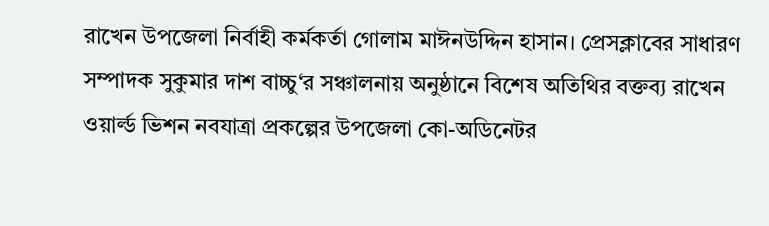রাখেন উপজেলা নির্বাহী কর্মকর্তা গোলাম মাঈনউদ্দিন হাসান। প্রেসক্লাবের সাধারণ সম্পাদক সুকুমার দাশ বাচ্চু‘র সঞ্চালনায় অনুষ্ঠানে বিশেষ অতিথির বক্তব্য রাখেন ওয়ার্ল্ড ভিশন নবযাত্রা প্রকল্পের উপজেলা কো-অডিনেটর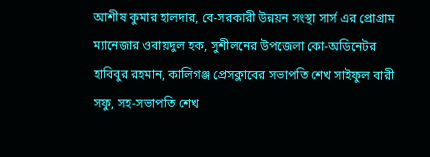আশীষ কুমার হালদার, বে-সরকারী উন্নয়ন সংস্থা সার্স এর প্রোগ্রাম ম্যানেজার ওবায়দুল হক, সুশীলনের উপজেলা কো-অডিনেটর হাবিবুর রহমান, কালিগঞ্জ প্রেসক্লাবের সভাপতি শেখ সাইফুল বারী সফু, সহ-সভাপতি শেখ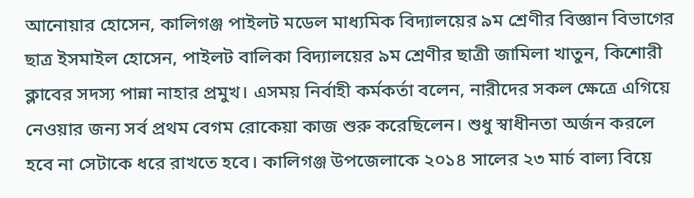আনোয়ার হোসেন, কালিগঞ্জ পাইলট মডেল মাধ্যমিক বিদ্যালয়ের ৯ম শ্রেণীর বিজ্ঞান বিভাগের ছাত্র ইসমাইল হোসেন, পাইলট বালিকা বিদ্যালয়ের ৯ম শ্রেণীর ছাত্রী জামিলা খাতুন, কিশোরী ক্লাবের সদস্য পান্না নাহার প্রমুখ। এসময় নির্বাহী কর্মকর্তা বলেন, নারীদের সকল ক্ষেত্রে এগিয়ে নেওয়ার জন্য সর্ব প্রথম বেগম রোকেয়া কাজ শুরু করেছিলেন। শুধু স্বাধীনতা অর্জন করলে হবে না সেটাকে ধরে রাখতে হবে। কালিগঞ্জ উপজেলাকে ২০১৪ সালের ২৩ মার্চ বাল্য বিয়ে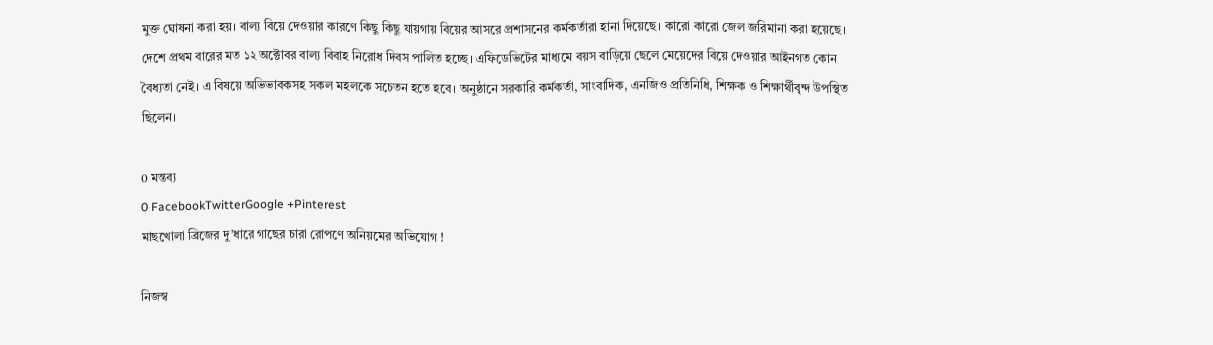মুক্ত ঘোষনা করা হয়। বাল্য বিয়ে দেওয়ার কারণে কিছু কিছু যায়গায় বিয়ের আসরে প্রশাসনের কর্মকর্তারা হানা দিয়েছে। কারো কারো জেল জরিমানা করা হয়েছে। দেশে প্রথম বারের মত ১২ অক্টোবর বাল্য বিবাহ নিরোধ দিবস পালিত হচ্ছে। এফিডেভিটের মাধ্যমে বয়স বাড়িয়ে ছেলে মেয়েদের বিয়ে দেওয়ার আইনগত কোন বৈধ্যতা নেই। এ বিষয়ে অভিভাবকসহ সকল মহলকে সচেতন হতে হবে। অনুষ্ঠানে সরকারি কর্মকর্তা, সাংবাদিক, এনজিও প্রতিনিধি, শিক্ষক ও শিক্ষার্থীবৃন্দ উপস্থিত ছিলেন।

0 মন্তব্য
0 FacebookTwitterGoogle +Pinterest
মাছখোলা ব্রিজের দু’ধারে গাছের চারা রোপণে অনিয়মের অভিযোগ !

নিজস্ব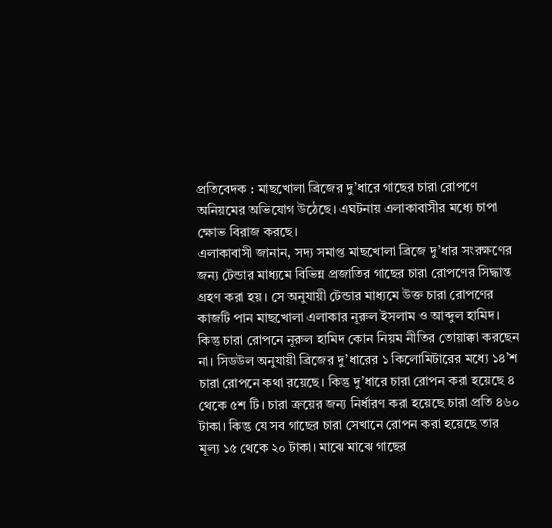প্রতিবেদক : মাছখোলা ব্রিজের দু’ধারে গাছের চারা রোপণে অনিয়মের অভিযোগ উঠেছে। এঘটনায় এলাকাবাসীর মধ্যে চাপা ক্ষোভ বিরাজ করছে।
এলাকাবাসী জানান, সদ্য সমাপ্ত মাছখোলা ব্রিজে দু’ধার সংরক্ষণের জন্য টেন্ডার মাধ্যমে বিভিন্ন প্রজাতির গাছের চারা রোপণের সিদ্ধান্ত গ্রহণ করা হয়। সে অনুযায়ী টেন্ডার মাধ্যমে উক্ত চারা রোপণের কাজটি পান মাছখোলা এলাকার নূরুল ইসলাম ও আব্দুল হামিদ। কিন্তু চারা রোপনে নূরুল হামিদ কোন নিয়ম নীতির তোয়াক্কা করছেন না। সিডউল অনুযায়ী ব্রিজের দু’ধারের ১ কিলোমিটারের মধ্যে ১৪’শ চারা রোপনে কথা রয়েছে। কিন্তু দু’ধারে চারা রোপন করা হয়েছে ৪ থেকে ৫শ টি। চারা ক্রয়ের জন্য নির্ধারণ করা হয়েছে চারা প্রতি ৪৬০ টাকা। কিন্তু যে সব গাছের চারা সেখানে রোপন করা হয়েছে তার মূল্য ১৫ থেকে ২০ টাকা। মাঝে মাঝে গাছের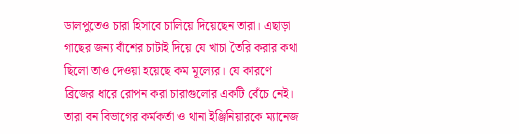ডালপুতেও চারা হিসাবে চালিয়ে দিয়েছেন তারা। এছাড়া গাছের জন্য বাঁশের চাটাই দিয়ে যে খাচা তৈরি করার কথা ছিলো তাও দেওয়া হয়েছে কম মূল্যের। যে কারণে ব্রিজের ধারে রোপন করা চারাগুলোর একটি বেঁচে নেই। তারা বন বিভাগের কর্মকর্তা ও থানা ইঞ্জিনিয়ারকে ম্যানেজ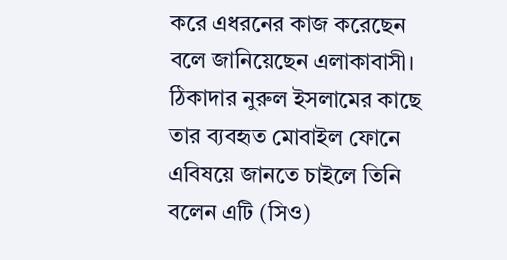করে এধরনের কাজ করেছেন বলে জানিয়েছেন এলাকাবাসী।
ঠিকাদার নুরুল ইসলামের কাছে তার ব্যবহৃত মোবাইল ফোনে এবিষয়ে জানতে চাইলে তিনি বলেন এটি (সিও)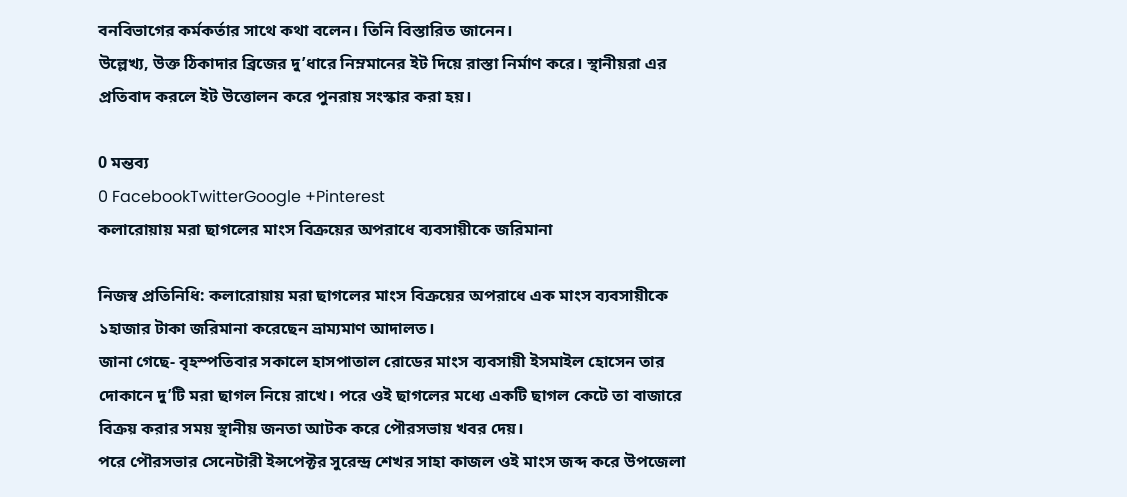বনবিভাগের কর্মকর্তার সাথে কথা বলেন। তিনি বিস্তারিত জানেন।
উল্লেখ্য, উক্ত ঠিকাদার ব্রিজের দু’ধারে নিম্নমানের ইট দিয়ে রাস্তা নির্মাণ করে। স্থানীয়রা এর প্রতিবাদ করলে ইট উত্তোলন করে পুনরায় সংস্কার করা হয়।

0 মন্তব্য
0 FacebookTwitterGoogle +Pinterest
কলারোয়ায় মরা ছাগলের মাংস বিক্রয়ের অপরাধে ব্যবসায়ীকে জরিমানা

নিজস্ব প্রতিনিধি: কলারোয়ায় মরা ছাগলের মাংস বিক্রয়ের অপরাধে এক মাংস ব্যবসায়ীকে ১হাজার টাকা জরিমানা করেছেন ভ্রাম্যমাণ আদালত।
জানা গেছে- বৃহস্পতিবার সকালে হাসপাতাল রোডের মাংস ব্যবসায়ী ইসমাইল হোসেন তার দোকানে দু’টি মরা ছাগল নিয়ে রাখে। পরে ওই ছাগলের মধ্যে একটি ছাগল কেটে তা বাজারে বিক্রয় করার সময় স্থানীয় জনতা আটক করে পৌরসভায় খবর দেয়।
পরে পৌরসভার সেনেটারী ইন্সপেক্টর সুরেন্দ্র শেখর সাহা কাজল ওই মাংস জব্দ করে উপজেলা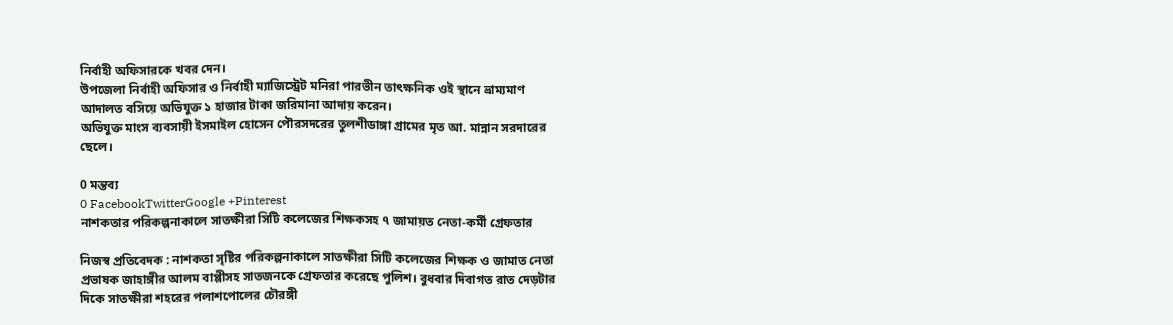নির্বাহী অফিসারকে খবর দেন।
উপজেলা নির্বাহী অফিসার ও নির্বাহী ম্যাজিস্ট্রেট মনিরা পারভীন তাৎক্ষনিক ওই স্থানে ভ্রাম্যমাণ আদালত বসিয়ে অভিযুক্ত ১ হাজার টাকা জরিমানা আদায় করেন।
অভিযুক্ত মাংস ব্যবসায়ী ইসমাইল হোসেন পৌরসদরের তুলশীডাঙ্গা গ্রামের মৃত আ. মান্নান সরদারের ছেলে।

0 মন্তব্য
0 FacebookTwitterGoogle +Pinterest
নাশকতার পরিকল্পনাকালে সাতক্ষীরা সিটি কলেজের শিক্ষকসহ ৭ জামায়ত নেতা-কর্মী গ্রেফতার

নিজস্ব প্রতিবেদক : নাশকতা সৃষ্টির পরিকল্পনাকালে সাতক্ষীরা সিটি কলেজের শিক্ষক ও জামাত নেতা প্রভাষক জাহাঙ্গীর আলম বাপ্পীসহ সাতজনকে গ্রেফতার করেছে পুলিশ। বুধবার দিবাগত রাত দেড়টার দিকে সাতক্ষীরা শহরের পলাশপোলের চৌরঙ্গী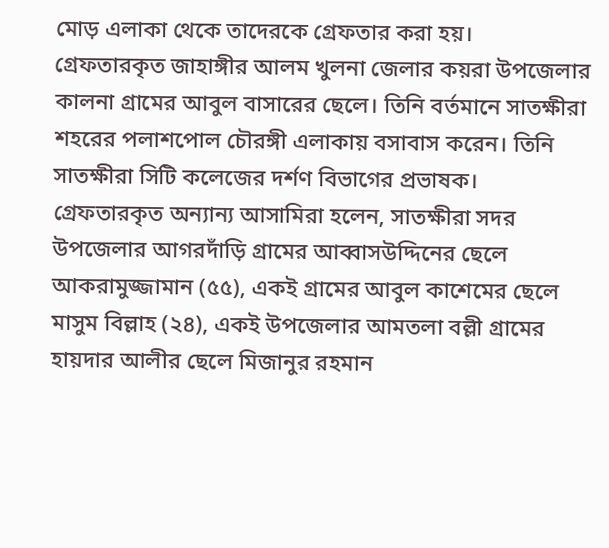মোড় এলাকা থেকে তাদেরকে গ্রেফতার করা হয়।
গ্রেফতারকৃত জাহাঙ্গীর আলম খুলনা জেলার কয়রা উপজেলার কালনা গ্রামের আবুল বাসারের ছেলে। তিনি বর্তমানে সাতক্ষীরা শহরের পলাশপোল চৌরঙ্গী এলাকায় বসাবাস করেন। তিনি সাতক্ষীরা সিটি কলেজের দর্শণ বিভাগের প্রভাষক।
গ্রেফতারকৃত অন্যান্য আসামিরা হলেন, সাতক্ষীরা সদর উপজেলার আগরদাঁড়ি গ্রামের আব্বাসউদ্দিনের ছেলে আকরামুজ্জামান (৫৫), একই গ্রামের আবুল কাশেমের ছেলে মাসুম বিল্লাহ (২৪), একই উপজেলার আমতলা বল্লী গ্রামের হায়দার আলীর ছেলে মিজানুর রহমান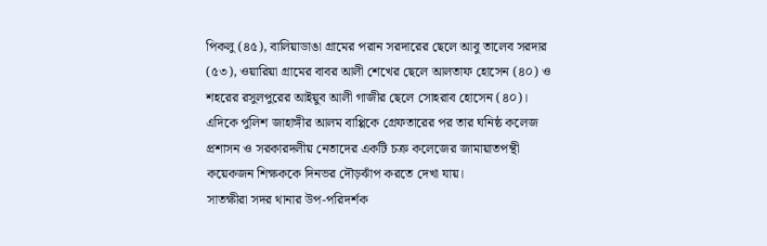পিকলু (৪৫), বালিয়াডাঙা গ্রামের পরান সরদারের ছেলে আবু তালেব সরদার (৫৩), ওয়ারিয়া গ্রামের বাবর আলী শেখের ছেলে আলতাফ হোসেন (৪০) ও শহরের রসুলপুরের আইয়ুব আলী গাজীর ছেলে সোহরাব হোসেন (৪০)।
এদিকে পুলিশ জাহাঙ্গীর আলম বাপ্পিকে গ্রেফতারের পর তার ঘনিষ্ঠ কলেজ প্রশাসন ও সরকারদলীয় নেতাদের একটি চক্র কলেজের জামায়াতপন্থী কয়েকজন শিক্ষককে দিনভর দৌড়ঝাঁপ করতে দেখা যায়।
সাতক্ষীরা সদর থানার উপ-পরিদর্শক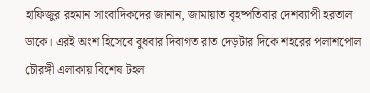হাফিজুর রহমান সাংবাদিকদের জানান, জামায়াত বৃহষ্পতিবার দেশব্যাপী হরতাল ডাকে। এরই অংশ হিসেবে বুধবার দিবাগত রাত দেড়টার দিকে শহরের পলাশপোল চৌরঙ্গী এলাকায় বিশেষ টহল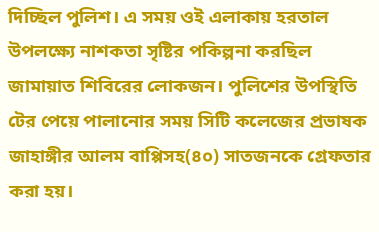দিচ্ছিল পুলিশ। এ সময় ওই এলাকায় হরতাল উপলক্ষ্যে নাশকতা সৃষ্টির পকিল্পনা করছিল জামায়াত শিবিরের লোকজন। পুলিশের উপস্থিতি টের পেয়ে পালানোর সময় সিটি কলেজের প্রভাষক জাহাঙ্গীর আলম বাপ্পিসহ(৪০) সাতজনকে গ্রেফতার করা হয়।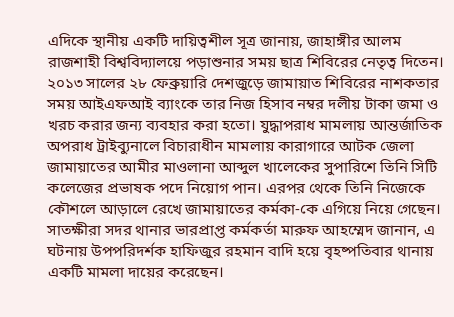এদিকে স্থানীয় একটি দায়িত্বশীল সূত্র জানায়, জাহাঙ্গীর আলম রাজশাহী বিশ্ববিদ্যালয়ে পড়াশুনার সময় ছাত্র শিবিরের নেতৃত্ব দিতেন। ২০১৩ সালের ২৮ ফেব্রুয়ারি দেশজুড়ে জামায়াত শিবিরের নাশকতার সময় আইএফআই ব্যাংকে তার নিজ হিসাব নম্বর দলীয় টাকা জমা ও খরচ করার জন্য ব্যবহার করা হতো। যুদ্ধাপরাধ মামলায় আন্তর্জাতিক অপরাধ ট্রাইব্যুনালে বিচারাধীন মামলায় কারাগারে আটক জেলা জামায়াতের আমীর মাওলানা আব্দুল খালেকের সুপারিশে তিনি সিটি কলেজের প্রভাষক পদে নিয়োগ পান। এরপর থেকে তিনি নিজেকে কৌশলে আড়ালে রেখে জামায়াতের কর্মকা-কে এগিয়ে নিয়ে গেছেন।
সাতক্ষীরা সদর থানার ভারপ্রাপ্ত কর্মকর্তা মারুফ আহম্মেদ জানান, এ ঘটনায় উপপরিদর্শক হাফিজুর রহমান বাদি হয়ে বৃহষ্পতিবার থানায় একটি মামলা দায়ের করেছেন।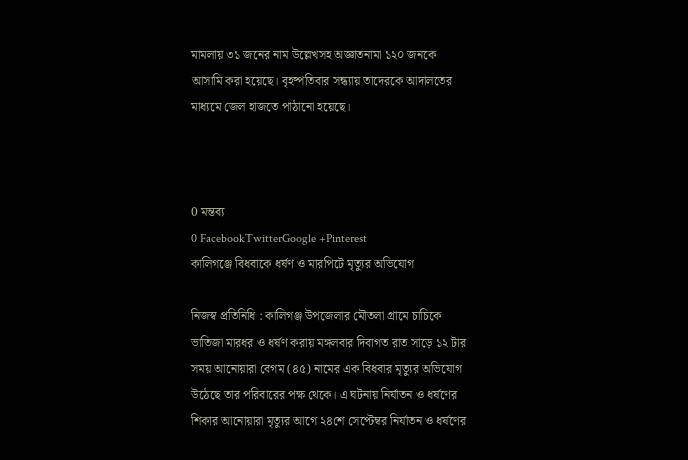মামলায় ৩১ জনের নাম উল্লেখসহ অজ্ঞাতনামা ১২০ জনকে আসামি করা হয়েছে। বৃহষ্পতিবার সন্ধ্যায় তাদেরকে আদালতের মাধ্যমে জেল হাজতে পাঠানো হয়েছে।



0 মন্তব্য
0 FacebookTwitterGoogle +Pinterest
কালিগঞ্জে বিধবাকে ধর্ষণ ও মারপিটে মৃত্যুর অভিযোগ

নিজস্ব প্রতিনিধি : কালিগঞ্জ উপজেলার মৌতলা গ্রামে চাচিকে ভাতিজা মারধর ও ধর্ষণ করায় মঙ্গলবার দিবাগত রাত সাড়ে ১২ টার সময় আনোয়ারা বেগম (৪৫) নামের এক বিধবার মৃত্যুর অভিযোগ উঠেছে তার পরিবারের পক্ষ থেকে। এ ঘটনায় নির্যাতন ও ধর্ষণের শিকার আনোয়ারা মৃত্যুর আগে ২৪শে সেপ্টেম্বর নির্যাতন ও ধর্ষণের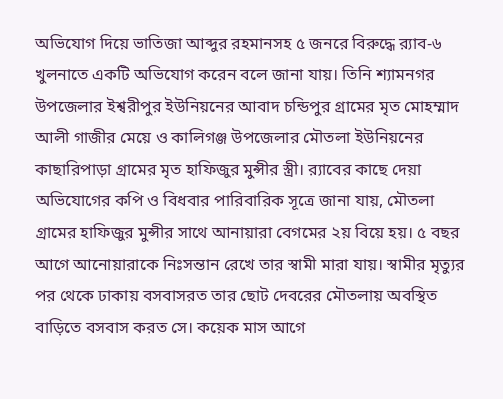অভিযোগ দিয়ে ভাতিজা আব্দুর রহমানসহ ৫ জনরে বিরুদ্ধে র‌্যাব-৬ খুলনাতে একটি অভিযোগ করেন বলে জানা যায়। তিনি শ্যামনগর উপজেলার ইশ্বরীপুর ইউনিয়নের আবাদ চন্ডিপুর গ্রামের মৃত মোহম্মাদ আলী গাজীর মেয়ে ও কালিগঞ্জ উপজেলার মৌতলা ইউনিয়নের কাছারিপাড়া গ্রামের মৃত হাফিজুর মুন্সীর স্ত্রী। র‌্যাবের কাছে দেয়া অভিযোগের কপি ও বিধবার পারিবারিক সূত্রে জানা যায়, মৌতলা গ্রামের হাফিজুর মুন্সীর সাথে আনায়ারা বেগমের ২য় বিয়ে হয়। ৫ বছর আগে আনোয়ারাকে নিঃসন্তান রেখে তার স্বামী মারা যায়। স্বামীর মৃত্যুর পর থেকে ঢাকায় বসবাসরত তার ছোট দেবরের মৌতলায় অবস্থিত বাড়িতে বসবাস করত সে। কয়েক মাস আগে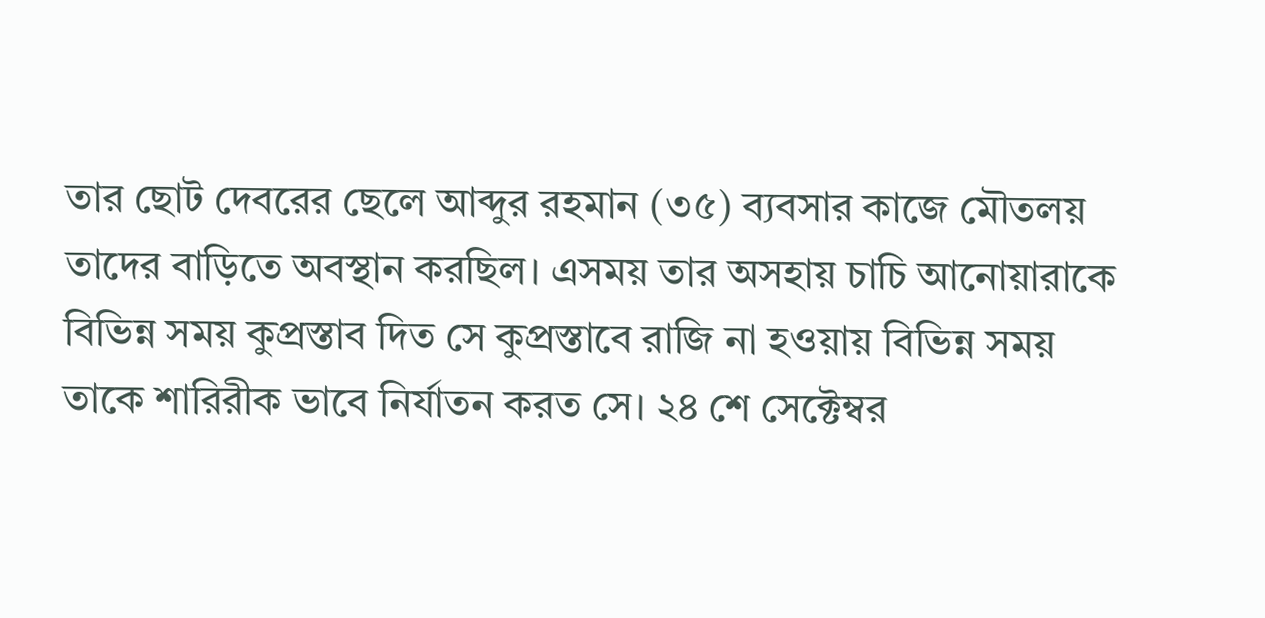তার ছোট দেবরের ছেলে আব্দুর রহমান (৩৫) ব্যবসার কাজে মৌতলয় তাদের বাড়িতে অবস্থান করছিল। এসময় তার অসহায় চাচি আনোয়ারাকে বিভিন্ন সময় কুপ্রস্তাব দিত সে কুপ্রস্তাবে রাজি না হওয়ায় বিভিন্ন সময় তাকে শারিরীক ভাবে নির্যাতন করত সে। ২৪ শে সেক্টেম্বর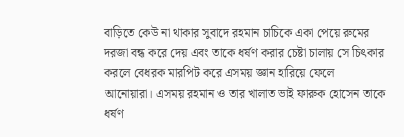বাড়িতে কেউ না থাকার সুবাদে রহমান চাচিকে একা পেয়ে রুমের দরজা বন্ধ করে দেয় এবং তাকে ধর্ষণ করার চেষ্টা চালায় সে চিৎকার করলে বেধরক মারপিট করে এসময় জ্ঞান হারিয়ে ফেলে আনোয়ারা। এসময় রহমান ও তার খালাত ভাই ফারুক হোসেন তাকে ধর্ষণ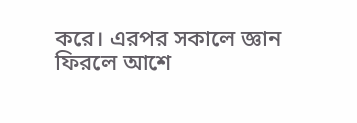করে। এরপর সকালে জ্ঞান ফিরলে আশে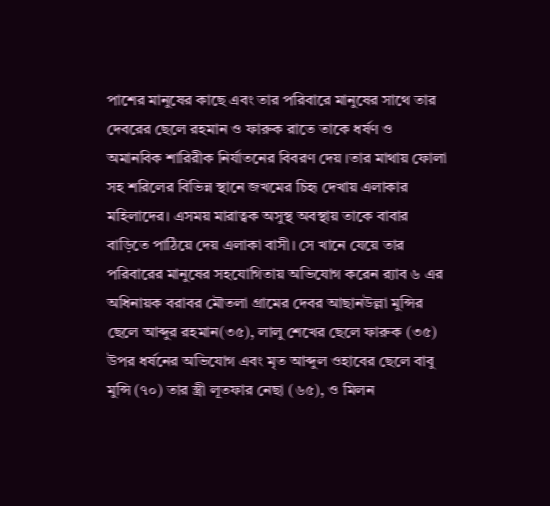পাশের মানুষের কাছে এবং তার পরিবারে মানুষের সাথে তার দেবরের ছেলে রহমান ও ফারুক রাতে তাকে ধর্ষণ ও অমানবিক শারিরীক নির্যাতনের বিবরণ দেয় ।তার মাথায় ফোলা সহ শরিলের বিভিন্ন স্থানে জখমের চিহৃ দেখায় এলাকার মহিলাদের। এসময় মারাত্বক অসুস্থ অবস্থায় তাকে বাবার বাড়িতে পাঠিয়ে দেয় এলাকা বাসী। সে খানে যেয়ে তার পরিবারের মানুষের সহযোগিতায় অভিযোগ করেন র‌্যাব ৬ এর অধিনায়ক বরাবর মৌতলা গ্রামের দেবর আছানউল্লা মুন্সির ছেলে আব্দুর রহমান(৩৫), লালু শেখের ছেলে ফারুক (৩৫) উপর ধর্ষনের অভিযোগ এবং মৃত আব্দুল ওহাবের ছেলে বাবু মুন্সি (৭০) তার স্ত্রী লূতফার নেছা (৬৫), ও মিলন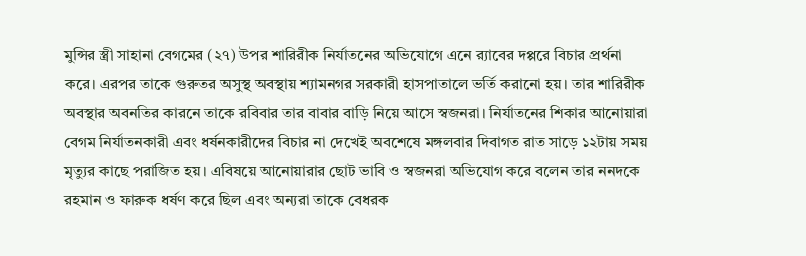মুন্সির স্ত্রী সাহানা বেগমের (২৭) উপর শারিরীক নির্যাতনের অভিযোগে এনে র‌্যাবের দপ্পরে বিচার প্রর্থনা করে। এরপর তাকে গুরুতর অসুস্থ অবস্থায় শ্যামনগর সরকারী হাসপাতালে ভর্তি করানো হয়। তার শারিরীক অবস্থার অবনতির কারনে তাকে রবিবার তার বাবার বাড়ি নিয়ে আসে স্বজনরা। নির্যাতনের শিকার আনোয়ারা বেগম নির্যাতনকারী এবং ধর্ষনকারীদের বিচার না দেখেই অবশেষে মঙ্গলবার দিবাগত রাত সাড়ে ১২টায় সময় মৃত্যুর কাছে পরাজিত হয়। এবিষয়ে আনোয়ারার ছোট ভাবি ও স্বজনরা অভিযোগ করে বলেন তার ননদকে রহমান ও ফারুক ধর্ষণ করে ছিল এবং অন্যরা তাকে বেধরক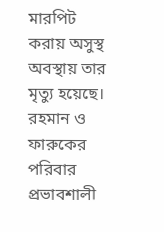মারপিট করায় অসুস্থ অবস্থায় তার মৃত্যু হয়েছে। রহমান ও ফারুকের পরিবার প্রভাবশালী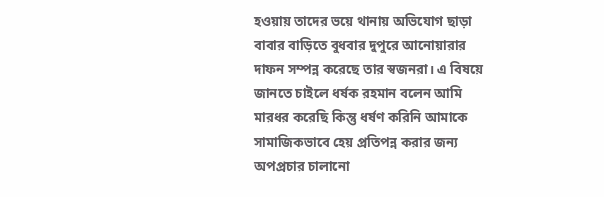হওয়ায় তাদের ভয়ে থানায় অভিযোগ ছাড়া বাবার বাড়িতে বুধবার দুপুরে আনোয়ারার দাফন সম্পন্ন করেছে তার স্বজনরা। এ বিষয়ে জানতে চাইলে ধর্ষক রহমান বলেন আমি মারধর করেছি কিন্তু ধর্ষণ করিনি আমাকে সামাজিকভাবে হেয় প্রতিপন্ন করার জন্য অপপ্রচার চালানো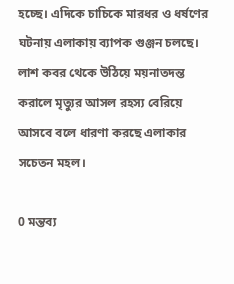হচ্ছে। এদিকে চাচিকে মারধর ও ধর্ষণের ঘটনায় এলাকায় ব্যাপক গুঞ্জন চলছে। লাশ কবর থেকে উঠিয়ে ময়নাতদন্ত করালে মৃত্যুর আসল রহস্য বেরিয়ে আসবে বলে ধারণা করছে এলাকার সচেতন মহল।

0 মন্তব্য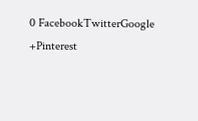0 FacebookTwitterGoogle +Pinterest